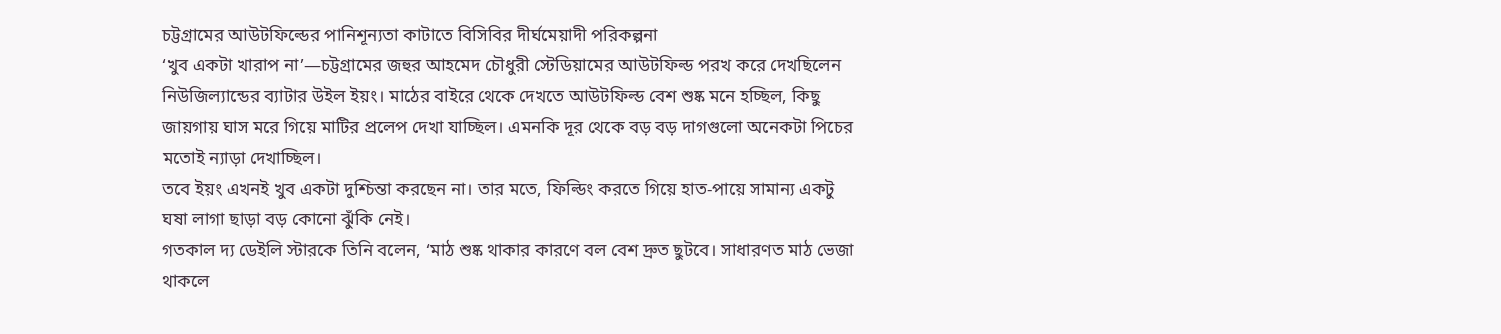চট্টগ্রামের আউটফিল্ডের পানিশূন্যতা কাটাতে বিসিবির দীর্ঘমেয়াদী পরিকল্পনা
‘খুব একটা খারাপ না’—চট্টগ্রামের জহুর আহমেদ চৌধুরী স্টেডিয়ামের আউটফিল্ড পরখ করে দেখছিলেন নিউজিল্যান্ডের ব্যাটার উইল ইয়ং। মাঠের বাইরে থেকে দেখতে আউটফিল্ড বেশ শুষ্ক মনে হচ্ছিল, কিছু জায়গায় ঘাস মরে গিয়ে মাটির প্রলেপ দেখা যাচ্ছিল। এমনকি দূর থেকে বড় বড় দাগগুলো অনেকটা পিচের মতোই ন্যাড়া দেখাচ্ছিল।
তবে ইয়ং এখনই খুব একটা দুশ্চিন্তা করছেন না। তার মতে, ফিল্ডিং করতে গিয়ে হাত-পায়ে সামান্য একটু ঘষা লাগা ছাড়া বড় কোনো ঝুঁকি নেই।
গতকাল দ্য ডেইলি স্টারকে তিনি বলেন, ‘মাঠ শুষ্ক থাকার কারণে বল বেশ দ্রুত ছুটবে। সাধারণত মাঠ ভেজা থাকলে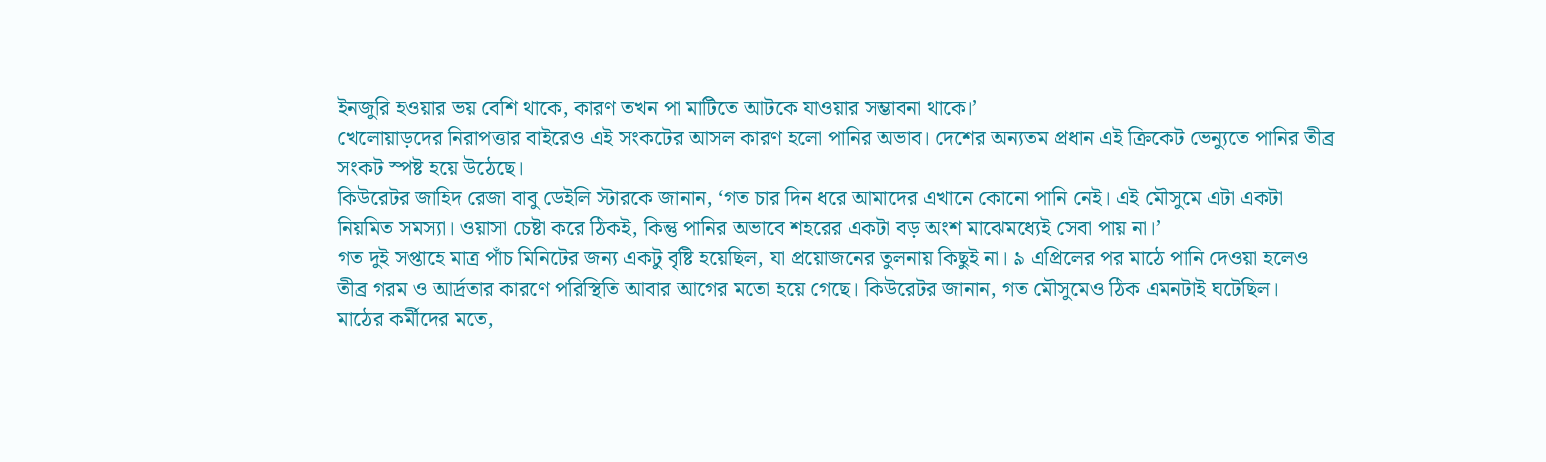ইনজুরি হওয়ার ভয় বেশি থাকে, কারণ তখন পা মাটিতে আটকে যাওয়ার সম্ভাবনা থাকে।’
খেলোয়াড়দের নিরাপত্তার বাইরেও এই সংকটের আসল কারণ হলো পানির অভাব। দেশের অন্যতম প্রধান এই ক্রিকেট ভেন্যুতে পানির তীব্র সংকট স্পষ্ট হয়ে উঠেছে।
কিউরেটর জাহিদ রেজা বাবু ডেইলি স্টারকে জানান, ‘গত চার দিন ধরে আমাদের এখানে কোনো পানি নেই। এই মৌসুমে এটা একটা নিয়মিত সমস্যা। ওয়াসা চেষ্টা করে ঠিকই, কিন্তু পানির অভাবে শহরের একটা বড় অংশ মাঝেমধ্যেই সেবা পায় না।’
গত দুই সপ্তাহে মাত্র পাঁচ মিনিটের জন্য একটু বৃষ্টি হয়েছিল, যা প্রয়োজনের তুলনায় কিছুই না। ৯ এপ্রিলের পর মাঠে পানি দেওয়া হলেও তীব্র গরম ও আর্দ্রতার কারণে পরিস্থিতি আবার আগের মতো হয়ে গেছে। কিউরেটর জানান, গত মৌসুমেও ঠিক এমনটাই ঘটেছিল।
মাঠের কর্মীদের মতে,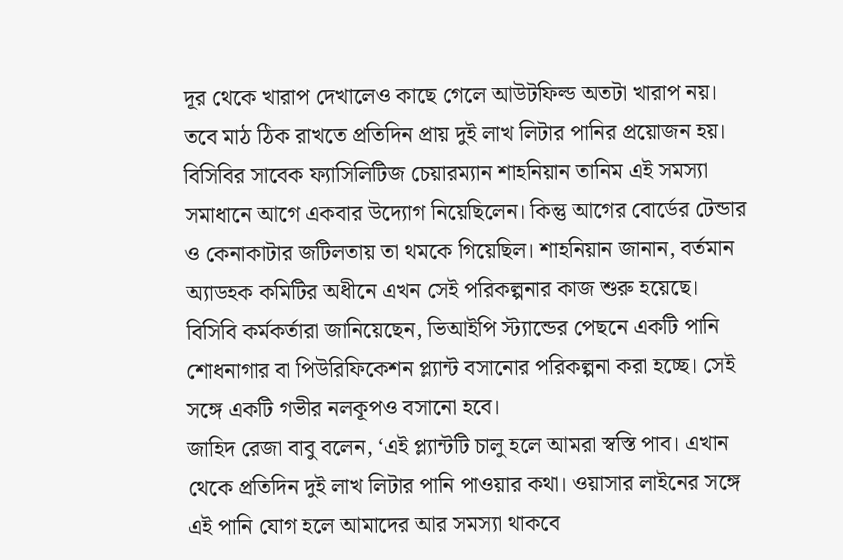দূর থেকে খারাপ দেখালেও কাছে গেলে আউটফিল্ড অতটা খারাপ নয়। তবে মাঠ ঠিক রাখতে প্রতিদিন প্রায় দুই লাখ লিটার পানির প্রয়োজন হয়।
বিসিবির সাবেক ফ্যাসিলিটিজ চেয়ারম্যান শাহনিয়ান তানিম এই সমস্যা সমাধানে আগে একবার উদ্যোগ নিয়েছিলেন। কিন্তু আগের বোর্ডের টেন্ডার ও কেনাকাটার জটিলতায় তা থমকে গিয়েছিল। শাহনিয়ান জানান, বর্তমান অ্যাডহক কমিটির অধীনে এখন সেই পরিকল্পনার কাজ শুরু হয়েছে।
বিসিবি কর্মকর্তারা জানিয়েছেন, ভিআইপি স্ট্যান্ডের পেছনে একটি পানি শোধনাগার বা পিউরিফিকেশন প্ল্যান্ট বসানোর পরিকল্পনা করা হচ্ছে। সেই সঙ্গে একটি গভীর নলকূপও বসানো হবে।
জাহিদ রেজা বাবু বলেন, ‘এই প্ল্যান্টটি চালু হলে আমরা স্বস্তি পাব। এখান থেকে প্রতিদিন দুই লাখ লিটার পানি পাওয়ার কথা। ওয়াসার লাইনের সঙ্গে এই পানি যোগ হলে আমাদের আর সমস্যা থাকবে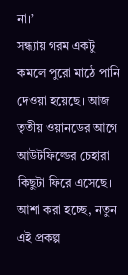না।’
সন্ধ্যায় গরম একটু কমলে পুরো মাঠে পানি দেওয়া হয়েছে। আজ তৃতীয় ওয়ানডের আগে আউটফিল্ডের চেহারা কিছুটা ফিরে এসেছে। আশা করা হচ্ছে, নতুন এই প্রকল্প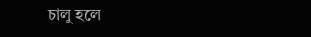চালু হলে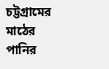চট্টগ্রামের মাঠের পানির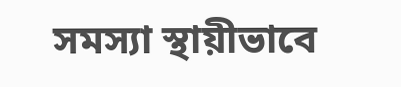সমস্যা স্থায়ীভাবে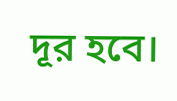দূর হবে।